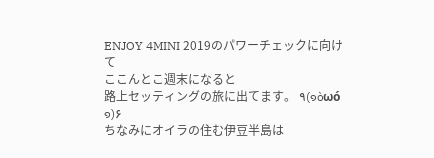ENJOY 4MINI 2019のパワーチェックに向けて
ここんとこ週末になると
路上セッティングの旅に出てます。 ٩(๑òωó๑)۶
ちなみにオイラの住む伊豆半島は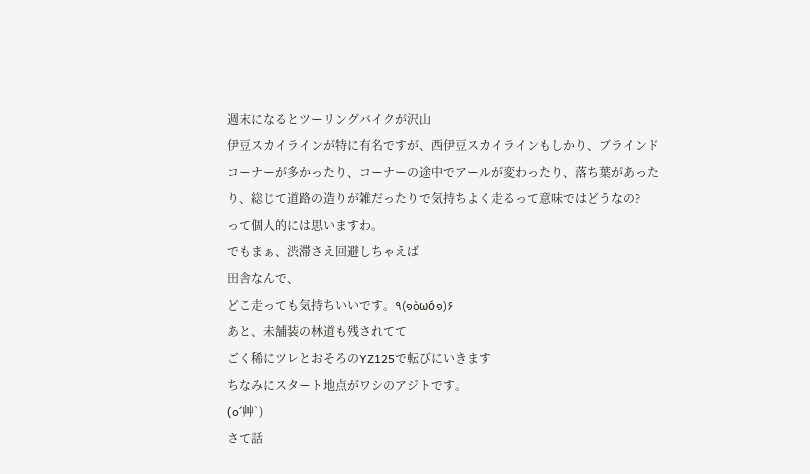週末になるとツーリングバイクが沢山
伊豆スカイラインが特に有名ですが、西伊豆スカイラインもしかり、ブラインドコーナーが多かったり、コーナーの途中でアールが変わったり、落ち葉があったり、総じて道路の造りが雑だったりで気持ちよく走るって意味ではどうなの?
って個人的には思いますわ。
でもまぁ、渋滞さえ回避しちゃえば
田舎なんで、
どこ走っても気持ちいいです。٩(๑òωó๑)۶
あと、未舗装の林道も残されてて
ごく稀にツレとおそろのYZ125で転びにいきます
ちなみにスタート地点がワシのアジトです。
(o´艸`)
さて話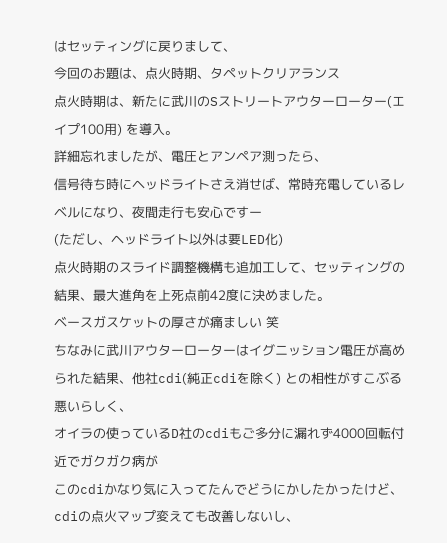はセッティングに戻りまして、
今回のお題は、点火時期、タペットクリアランス
点火時期は、新たに武川のSストリートアウターローター(エイプ100用) を導入。
詳細忘れましたが、電圧とアンペア測ったら、
信号待ち時にヘッドライトさえ消せば、常時充電しているレベルになり、夜間走行も安心ですー
(ただし、ヘッドライト以外は要LED化)
点火時期のスライド調整機構も追加工して、セッティングの結果、最大進角を上死点前42度に決めました。
ベースガスケットの厚さが痛ましい 笑
ちなみに武川アウターローターはイグニッション電圧が高められた結果、他社cdi(純正cdiを除く) との相性がすこぶる悪いらしく、
オイラの使っているD社のcdiもご多分に漏れず4000回転付近でガクガク病が
このcdiかなり気に入ってたんでどうにかしたかったけど、cdiの点火マップ変えても改善しないし、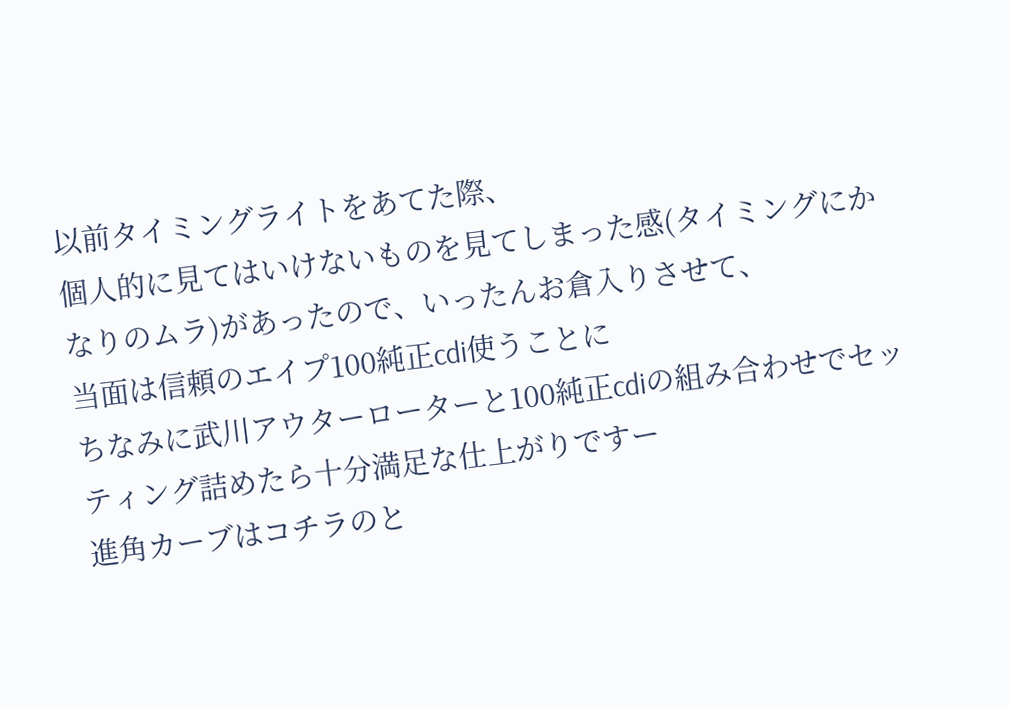以前タイミングライトをあてた際、
個人的に見てはいけないものを見てしまった感(タイミングにかなりのムラ)があったので、いったんお倉入りさせて、
当面は信頼のエイプ100純正cdi使うことに
ちなみに武川アウターローターと100純正cdiの組み合わせでセッティング詰めたら十分満足な仕上がりですー
進角カーブはコチラのと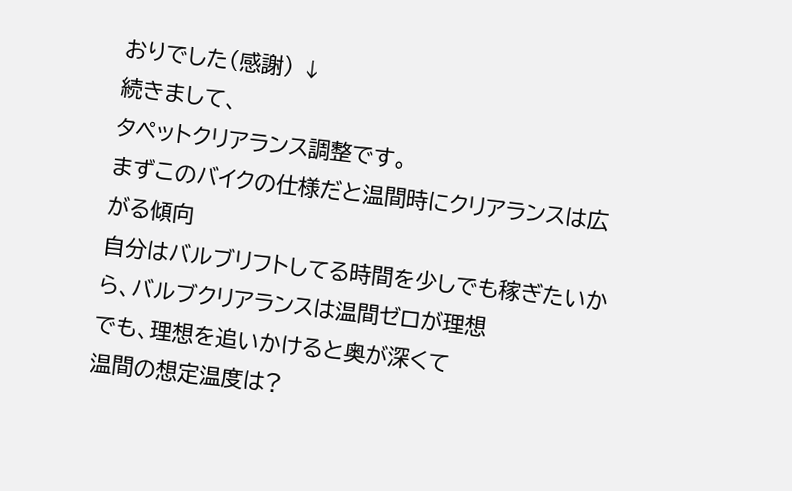おりでした(感謝) ↓
続きまして、
タペットクリアランス調整です。
まずこのバイクの仕様だと温間時にクリアランスは広がる傾向
自分はバルブリフトしてる時間を少しでも稼ぎたいから、バルブクリアランスは温間ゼロが理想
でも、理想を追いかけると奥が深くて
温間の想定温度は?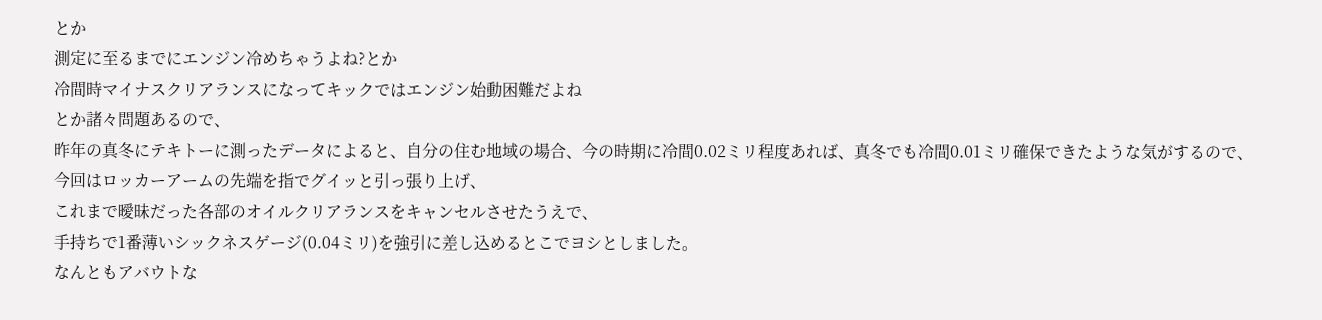とか
測定に至るまでにエンジン冷めちゃうよね?とか
冷間時マイナスクリアランスになってキックではエンジン始動困難だよね
とか諸々問題あるので、
昨年の真冬にテキトーに測ったデータによると、自分の住む地域の場合、今の時期に冷間0.02ミリ程度あれば、真冬でも冷間0.01ミリ確保できたような気がするので、
今回はロッカーアームの先端を指でグイッと引っ張り上げ、
これまで曖昧だった各部のオイルクリアランスをキャンセルさせたうえで、
手持ちで1番薄いシックネスゲージ(0.04ミリ)を強引に差し込めるとこでヨシとしました。
なんともアバウトな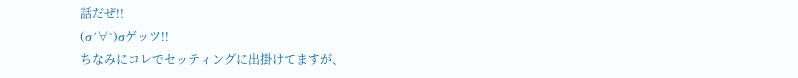話だぜ!!
(σ´∀`)σゲッツ!!
ちなみにコレでセッティングに出掛けてますが、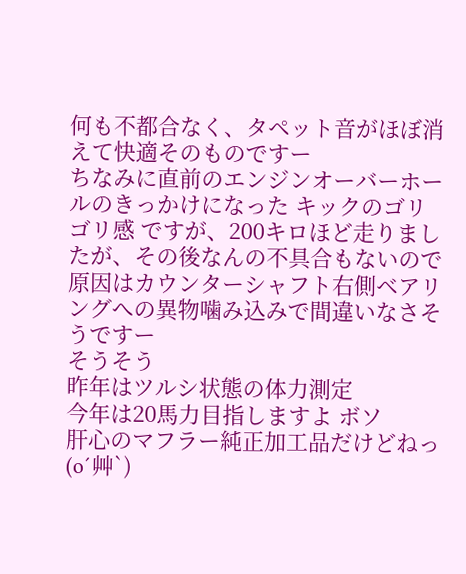何も不都合なく、タペット音がほぼ消えて快適そのものですー
ちなみに直前のエンジンオーバーホールのきっかけになった キックのゴリゴリ感 ですが、200キロほど走りましたが、その後なんの不具合もないので
原因はカウンターシャフト右側ベアリングへの異物噛み込みで間違いなさそうですー
そうそう
昨年はツルシ状態の体力測定
今年は20馬力目指しますよ ボソ
肝心のマフラー純正加工品だけどねっ (o´艸`)